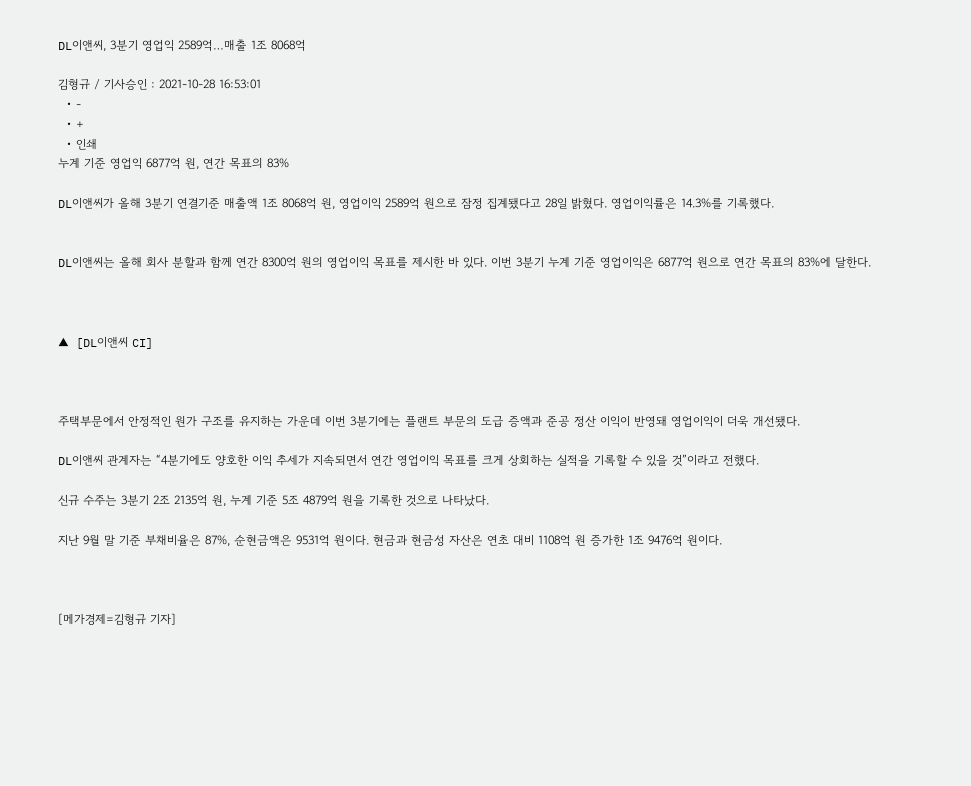DL이앤씨, 3분기 영업익 2589억…매출 1조 8068억

김형규 / 기사승인 : 2021-10-28 16:53:01
  • -
  • +
  • 인쇄
누계 기준 영업익 6877억 원, 연간 목표의 83%

DL이앤씨가 올해 3분기 연결기준 매출액 1조 8068억 원, 영업이익 2589억 원으로 잠정 집계됐다고 28일 밝혔다. 영업이익률은 14.3%를 기록했다.


DL이앤씨는 올해 회사 분할과 함께 연간 8300억 원의 영업이익 목표를 제시한 바 있다. 이번 3분기 누계 기준 영업이익은 6877억 원으로 연간 목표의 83%에 달한다.



▲ [DL이앤씨 CI]



주택부문에서 안정적인 원가 구조를 유지하는 가운데 이번 3분기에는 플랜트 부문의 도급 증액과 준공 정산 이익이 반영돼 영업이익이 더욱 개선됐다.

DL이앤씨 관계자는 “4분기에도 양호한 이익 추세가 지속되면서 연간 영업이익 목표를 크게 상회하는 실적을 기록할 수 있을 것”이라고 전했다.

신규 수주는 3분기 2조 2135억 원, 누계 기준 5조 4879억 원을 기록한 것으로 나타났다.

지난 9월 말 기준 부채비율은 87%, 순현금액은 9531억 원이다. 현금과 현금성 자산은 연초 대비 1108억 원 증가한 1조 9476억 원이다.



[메가경제=김형규 기자]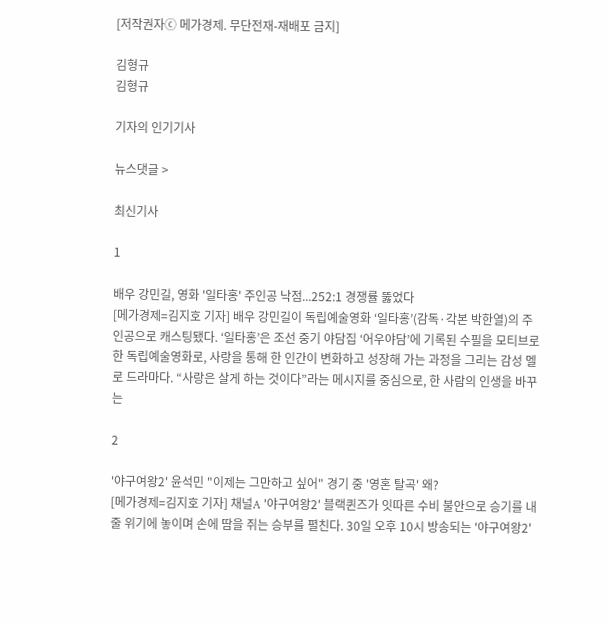[저작권자ⓒ 메가경제. 무단전재-재배포 금지]

김형규
김형규

기자의 인기기사

뉴스댓글 >

최신기사

1

배우 강민길, 영화 '일타홍' 주인공 낙점...252:1 경쟁률 뚫었다
[메가경제=김지호 기자] 배우 강민길이 독립예술영화 ‘일타홍’(감독·각본 박한열)의 주인공으로 캐스팅됐다. ‘일타홍’은 조선 중기 야담집 ‘어우야담’에 기록된 수필을 모티브로 한 독립예술영화로, 사랑을 통해 한 인간이 변화하고 성장해 가는 과정을 그리는 감성 멜로 드라마다. “사랑은 살게 하는 것이다”라는 메시지를 중심으로, 한 사람의 인생을 바꾸는

2

'야구여왕2' 윤석민 "이제는 그만하고 싶어" 경기 중 '영혼 탈곡' 왜?
[메가경제=김지호 기자] 채널A '야구여왕2' 블랙퀸즈가 잇따른 수비 불안으로 승기를 내줄 위기에 놓이며 손에 땀을 쥐는 승부를 펼친다. 30일 오후 10시 방송되는 '야구여왕2'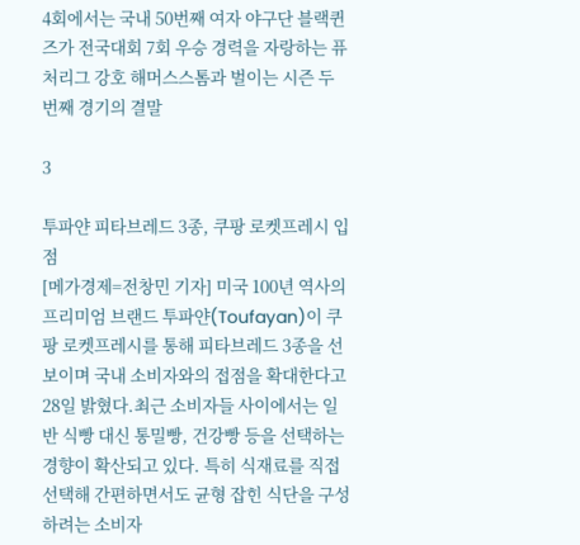4회에서는 국내 50번째 여자 야구단 블랙퀸즈가 전국대회 7회 우승 경력을 자랑하는 퓨처리그 강호 해머스스톰과 벌이는 시즌 두 번째 경기의 결말

3

투파얀 피타브레드 3종, 쿠팡 로켓프레시 입점
[메가경제=전창민 기자] 미국 100년 역사의 프리미엄 브랜드 투파얀(Toufayan)이 쿠팡 로켓프레시를 통해 피타브레드 3종을 선보이며 국내 소비자와의 접점을 확대한다고 28일 밝혔다.최근 소비자들 사이에서는 일반 식빵 대신 통밀빵, 건강빵 등을 선택하는 경향이 확산되고 있다. 특히 식재료를 직접 선택해 간편하면서도 균형 잡힌 식단을 구성하려는 소비자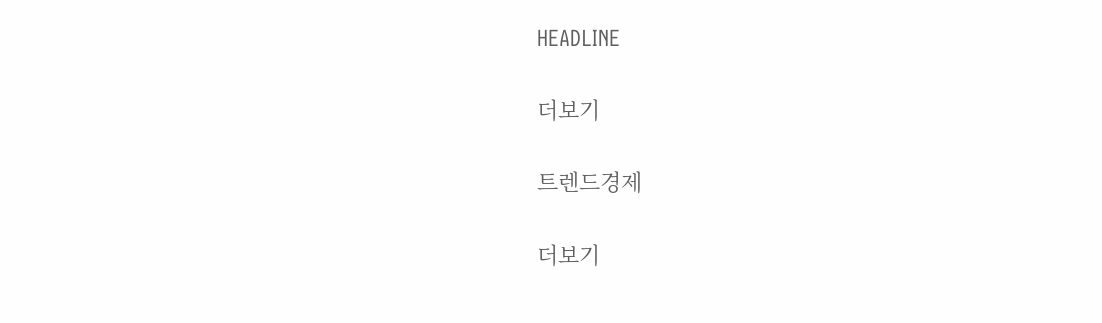HEADLINE

더보기

트렌드경제

더보기